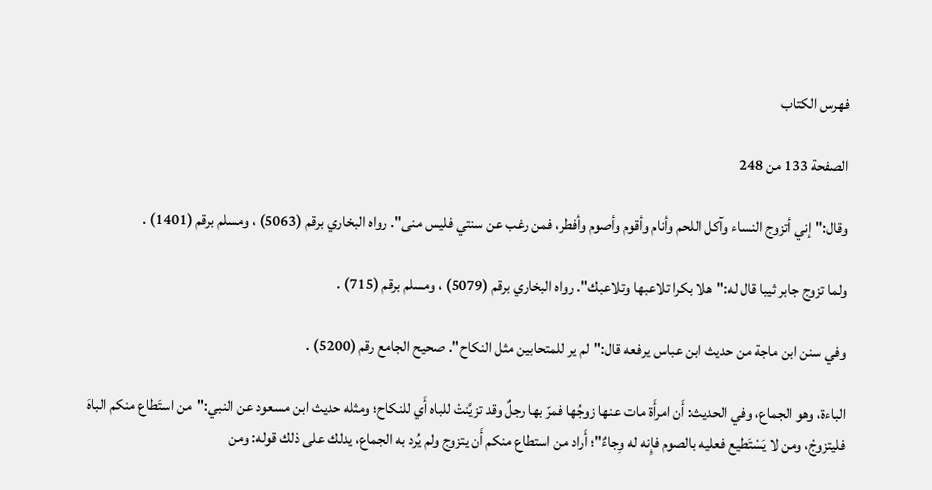فهرس الكتاب

الصفحة 133 من 248

وقال:"إني أتزوج النساء وآكل اللحم وأنام وأقوم وأصوم وأفطر، فمن رغب عن سنتي فليس منى". رواه البخاري برقم (5063) ، ومسلم برقم (1401) .

ولما تزوج جابر ثيبا قال له:"هلا بكرا تلاعبها وتلاعبك". رواه البخاري برقم (5079) ، ومسلم برقم (715) .

وفي سنن ابن ماجة من حديث ابن عباس يرفعه قال:"لم ير للمتحابين مثل النكاح". صحيح الجامع رقم (5200) .

الباءة، وهو الجماع، وفي الحديث: أَن امرأَة مات عنها زوجُها فمرّ بها رجلٌ وقد تزيَّنتْ للباه أَي للنكاح؛ ومثله حديث ابن مسعود عن النبي:"من استَطاع منكم الباهَ فليتزوجْ، ومن لا يَسْتَطيع فعليه بالصوم فإِنه له وِجاءٌ"؛ أَراد من استطاع منكم أَن يتزوج ولم يُرد به الجماع، يدلك على ذلك قوله: ومن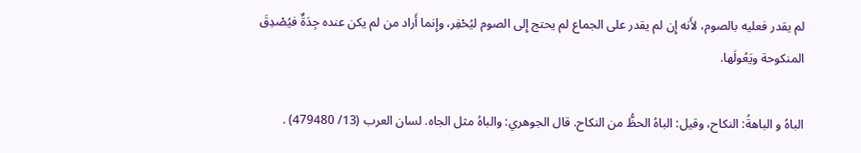لم يقدر فعليه بالصوم، لأَنه إِن لم يقدر على الجماع لم يحتج إِلى الصوم ليُحْفِر، وإِنما أَراد من لم يكن عنده جِدَةٌ فيُصْدِقَ المنكوحة ويَعُولَها.

الباهُ و الباهةُ: النكاح، وقيل: الباهُ الحظُّ من النكاح. قال الجوهري: والباهُ مثل الجاه. لسان العرب (13/ 479480) .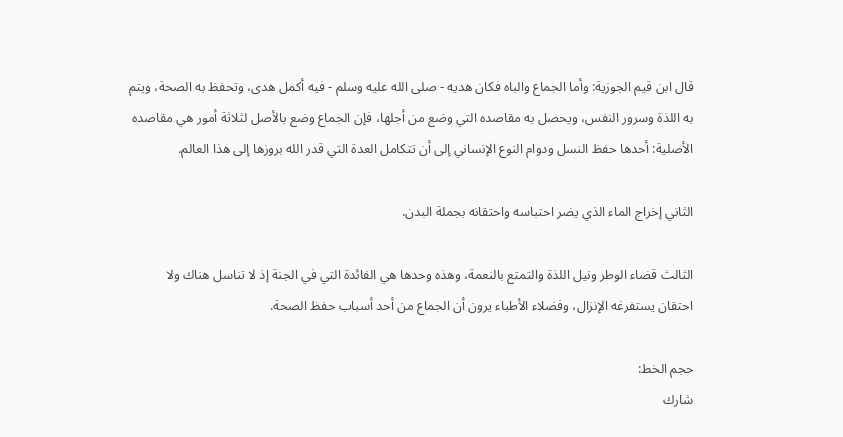قال ابن قيم الجوزية: وأما الجماع والباه فكان هديه - صلى الله عليه وسلم - فيه أكمل هدى، وتحفظ به الصحة، ويتم به اللذة وسرور النفس، ويحصل به مقاصده التي وضع من أجلها، فإن الجماع وضع بالأصل لثلاثة أمور هي مقاصده الأصلية: أحدها حفظ النسل ودوام النوع الإنساني إلى أن تتكامل العدة التي قدر الله بروزها إلى هذا العالم.

الثاني إخراج الماء الذي يضر احتباسه واحتقانه بجملة البدن.

الثالث قضاء الوطر ونيل اللذة والتمتع بالنعمة، وهذه وحدها هي الفائدة التي في الجنة إذ لا تناسل هناك ولا احتقان يستفرغه الإنزال، وفضلاء الأطباء يرون أن الجماع من أحد أسباب حفظ الصحة.

حجم الخط:
شارك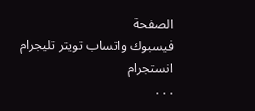الصفحة
فيسبوك واتساب تويتر تليجرام انستجرام
. . .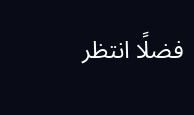فضلًا انتظر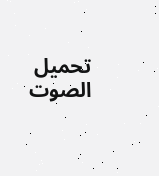تحميل الصوت